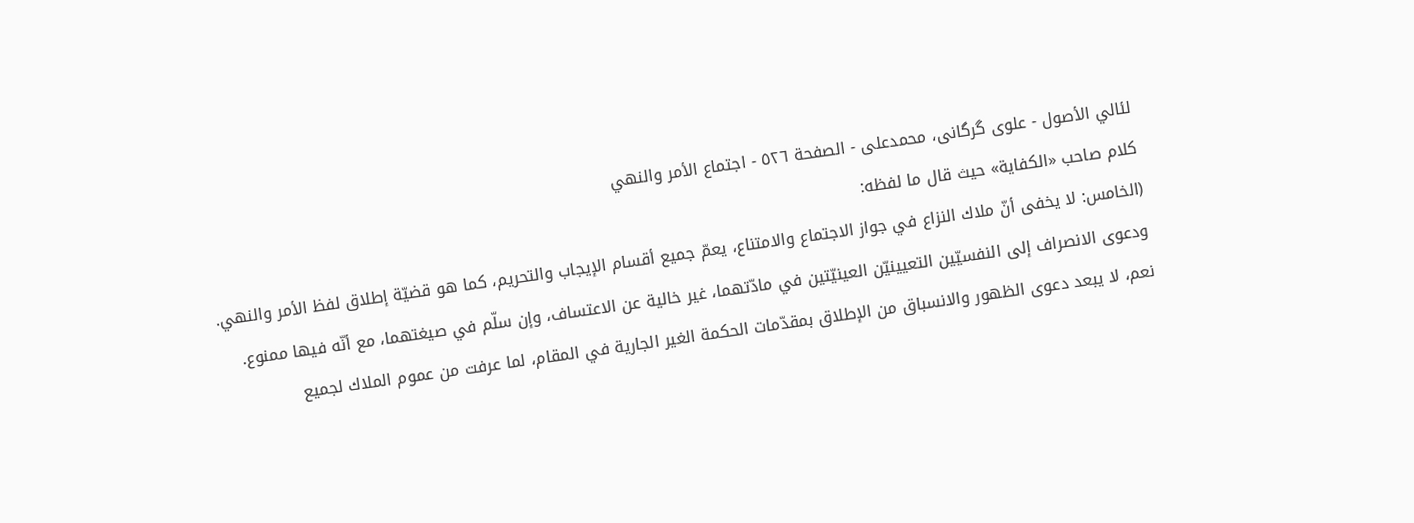لئالي الأصول - علوی گرگانی، محمدعلی - الصفحة ٥٢٦ - اجتماع الأمر والنهي
كلام صاحب «الكفاية» حيث قال ما لفظه:
(الخامس: لا يخفى أنّ ملاك النزاع في جواز الاجتماع والامتناع، يعمّ جميع أقسام الإيجاب والتحريم، كما هو قضيّة إطلاق لفظ الأمر والنهي.
ودعوى الانصراف إلى النفسيّين التعيينيّن العينيّتين في مادّتهما، غير خالية عن الاعتساف، وإن سلّم في صيغتهما، مع أنّه فيها ممنوع.
نعم، لا يبعد دعوى الظهور والانسباق من الإطلاق بمقدّمات الحكمة الغير الجارية في المقام، لما عرفت من عموم الملاك لجميع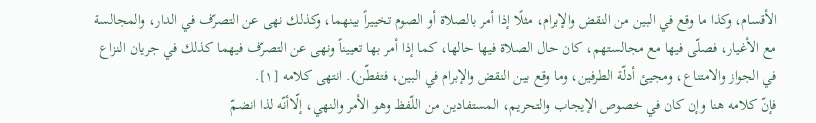الأقسام، وكذا ما وقع في البين من النقض والإبرام، مثلًا إذا أمر بالصلاة أو الصوم تخييراً بينهما، وكذلك نهى عن التصرّف في الدار، والمجالسة مع الأغيار، فصلّى فيها مع مجالستهم، كان حال الصلاة فيها حالها، كما إذا أمر بها تعييناً ونهى عن التصرّف فيهما كذلك في جريان النزاع في الجواز والامتناع، ومجيئ أدلّة الطرفين، وما وقع بين النقض والإبرام في البين، فتفطّن). انتهى كلامه [١].
فإنّ كلامه هنا وإن كان في خصوص الإيجاب والتحريم، المستفادين من اللّفظ وهو الأمر والنهي، إلّاأنّه لذا انضمّ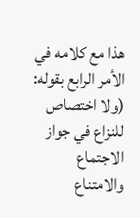هذا مع كلامه في الأمر الرابع بقوله: (ولا اختصاص للنزاع في جواز الاجتماع والامتناع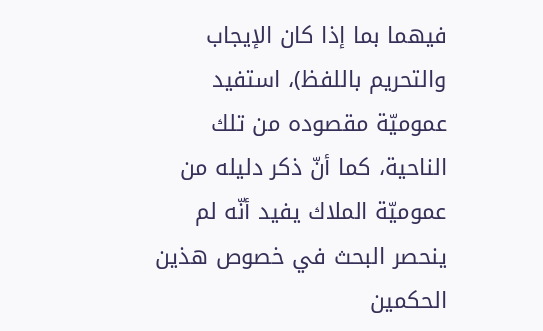فيهما بما إذا كان الإيجاب والتحريم باللفظ)، استفيد عموميّة مقصوده من تلك الناحية، كما أنّ ذكر دليله من عموميّة الملاك يفيد أنّه لم ينحصر البحث في خصوص هذين الحكمين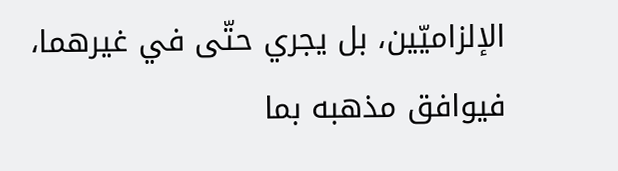الإلزاميّين، بل يجري حتّى في غيرهما، فيوافق مذهبه بما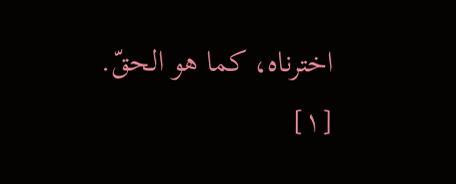اخترناه، كما هو الحقّ.
[١]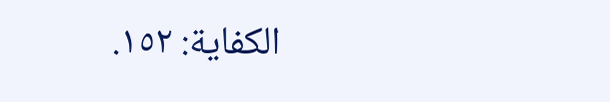الكفاية: ١٥٢.